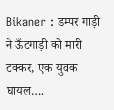Bikaner : डम्पर गाड़ी ने ऊँटगाड़ी को मारी टक्कर, एक युवक घायल….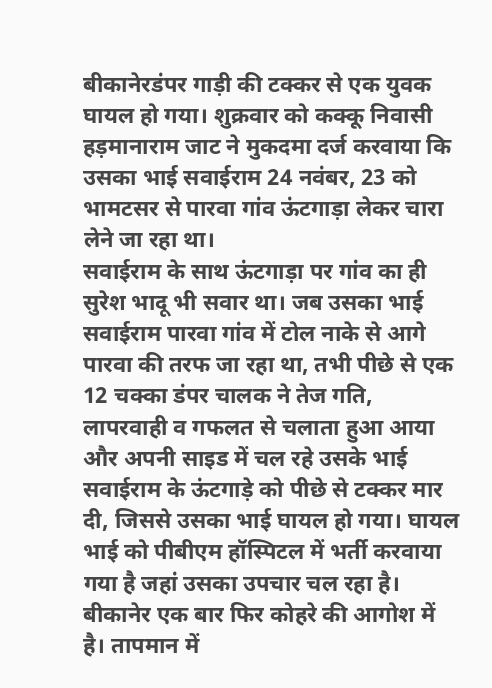बीकानेरडंपर गाड़ी की टक्कर से एक युवक घायल हो गया। शुक्रवार को कक्कू निवासी हड़मानाराम जाट ने मुकदमा दर्ज करवाया कि उसका भाई सवाईराम 24 नवंबर, 23 को भामटसर से पारवा गांव ऊंटगाड़ा लेकर चारा लेने जा रहा था।
सवाईराम के साथ ऊंटगाड़ा पर गांव का ही सुरेश भादू भी सवार था। जब उसका भाई सवाईराम पारवा गांव में टोल नाके से आगे पारवा की तरफ जा रहा था, तभी पीछे से एक 12 चक्का डंपर चालक ने तेज गति, लापरवाही व गफलत से चलाता हुआ आया और अपनी साइड में चल रहे उसके भाई सवाईराम के ऊंटगाड़े को पीछे से टक्कर मार दी, जिससे उसका भाई घायल हो गया। घायल भाई को पीबीएम हॉस्पिटल में भर्ती करवाया गया है जहां उसका उपचार चल रहा है।
बीकानेर एक बार फिर कोहरे की आगोश में है। तापमान में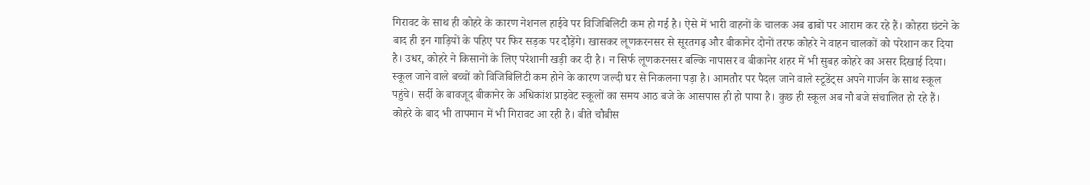गिरावट के साथ ही कोहरे के कारण नेशनल हाईवे पर विजिबिलिटी कम हो गई है। ऐसे में भारी वाहनों के चालक अब ढाबों पर आराम कर रहे हैं। कोहरा छंटने के बाद ही इन गाड़ियों के पहिए पर फिर सड़क पर दौड़ेंगे। खासकर लूणकरनसर से सूरतगढ़ और बीकानेर दोनों तरफ कोहरे ने वाहन चालकों को परेशान कर दिया है। उधर, कोहरे ने किसानों के लिए परेशानी खड़ी कर दी है। न सिर्फ लूणकरनसर बल्कि नापासर व बीकानेर शहर में भी सुबह कोहरे का असर दिखाई दिया। स्कूल जाने वाले बच्चों को विजिबिलिटी कम होने के कारण जल्दी घर से निकलना पड़ा है। आमतौर पर पैदल जाने वाले स्टूडेंट्स अपने गार्जन के साथ स्कूल पहुंचे। सर्दी के बावजूद बीकानेर के अधिकांश प्राइवेट स्कूलों का समय आठ बजे के आसपास ही हो पाया है। कुछ ही स्कूल अब नौ बजे संचालित हो रहे हैं।
कोहरे के बाद भी तापमान में भी गिरावट आ रही है। बीते चौबीस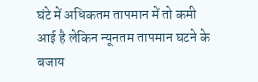घंटे में अधिकतम तापमान में तो कमी आई है लेकिन न्यूनतम तापमान घटने के बजाय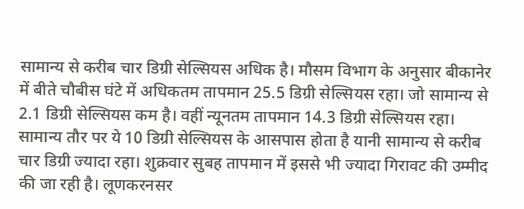सामान्य से करीब चार डिग्री सेल्सियस अधिक है। मौसम विभाग के अनुसार बीकानेर में बीते चौबीस घंटे में अधिकतम तापमान 25.5 डिग्री सेल्सियस रहा। जो सामान्य से 2.1 डिग्री सेल्सियस कम है। वहीं न्यूनतम तापमान 14.3 डिग्री सेल्सियस रहा। सामान्य तौर पर ये 10 डिग्री सेल्सियस के आसपास होता है यानी सामान्य से करीब चार डिग्री ज्यादा रहा। शुक्रवार सुबह तापमान में इससे भी ज्यादा गिरावट की उम्मीद की जा रही है। लूणकरनसर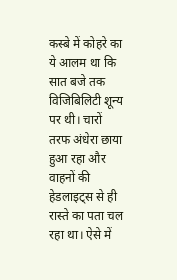कस्बे में कोहरे का ये आलम था कि सात बजे तक विजिबिलिटी शून्य पर थी। चारों तरफ अंधेरा छाया हुआ रहा और वाहनों की हेडलाइट्स से ही रास्ते का पता चल रहा था। ऐसे में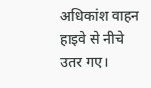अधिकांश वाहन हाइवे से नीचे उतर गए।